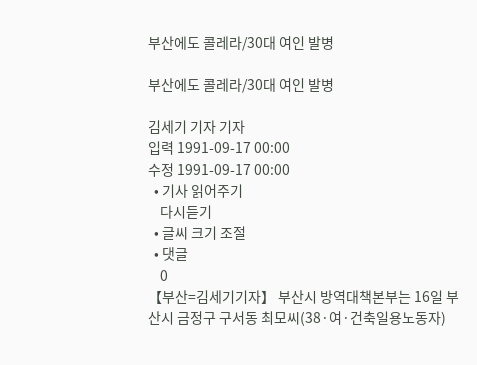부산에도 콜레라/30대 여인 발병

부산에도 콜레라/30대 여인 발병

김세기 기자 기자
입력 1991-09-17 00:00
수정 1991-09-17 00:00
  • 기사 읽어주기
    다시듣기
  • 글씨 크기 조절
  • 댓글
    0
【부산=김세기기자】 부산시 방역대책본부는 16일 부산시 금정구 구서동 최모씨(38·여·건축일용노동자)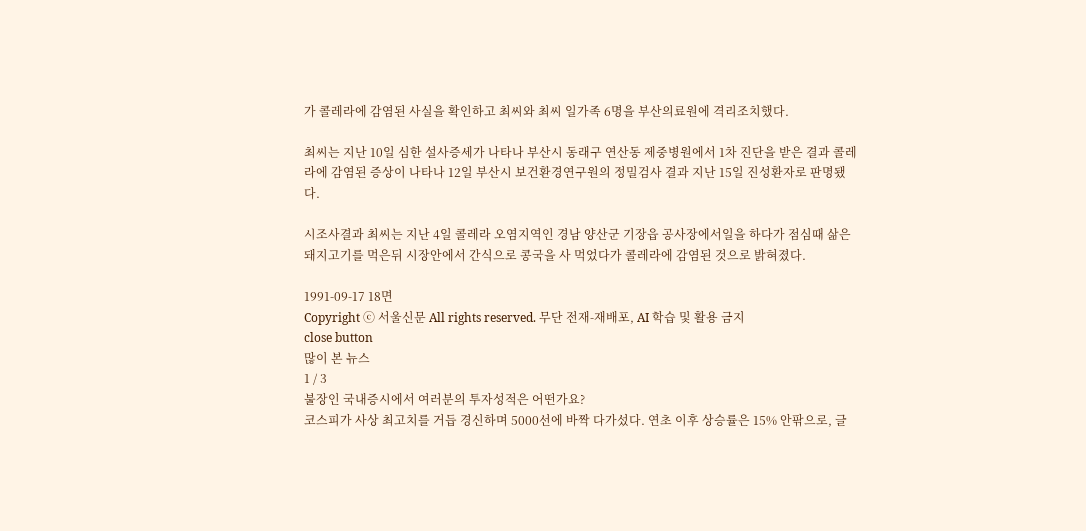가 콜레라에 감염된 사실을 확인하고 최씨와 최씨 일가족 6명을 부산의료원에 격리조치했다.

최씨는 지난 10일 심한 설사증세가 나타나 부산시 동래구 연산동 제중병원에서 1차 진단을 받은 결과 콜레라에 감염된 증상이 나타나 12일 부산시 보건환경연구원의 정밀검사 결과 지난 15일 진성환자로 판명됐다.

시조사결과 최씨는 지난 4일 콜레라 오염지역인 경남 양산군 기장읍 공사장에서일을 하다가 점심때 삶은 돼지고기를 먹은뒤 시장안에서 간식으로 콩국을 사 먹었다가 콜레라에 감염된 것으로 밝혀졌다.

1991-09-17 18면
Copyright ⓒ 서울신문 All rights reserved. 무단 전재-재배포, AI 학습 및 활용 금지
close button
많이 본 뉴스
1 / 3
불장인 국내증시에서 여러분의 투자성적은 어떤가요?
코스피가 사상 최고치를 거듭 경신하며 5000선에 바짝 다가섰다. 연초 이후 상승률은 15% 안팎으로, 글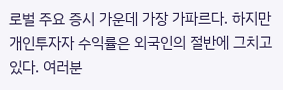로벌 주요 증시 가운데 가장 가파르다. 하지만 개인투자자 수익률은 외국인의 절반에 그치고 있다. 여러분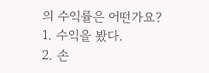의 수익률은 어떤가요?
1. 수익을 봤다.
2. 손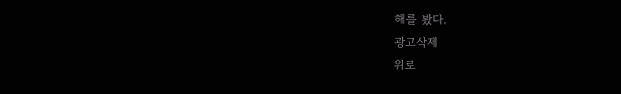해를 봤다.
광고삭제
위로